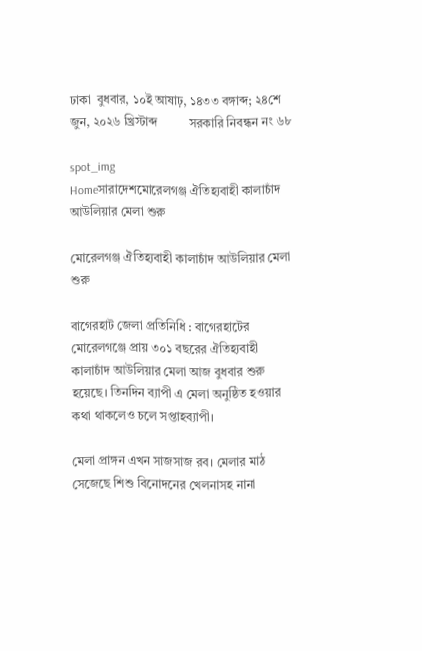ঢাকা  বুধবার, ১০ই আষাঢ়, ১৪৩৩ বঙ্গাব্দ; ২৪শে জুন, ২০২৬ খ্রিস্টাব্দ          সরকারি নিবন্ধন নং ৬৮

spot_img
Homeসারাদেশমোরেলগঞ্জ ঐতিহ্যবাহী কালাচাঁদ আউলিয়ার মেলা শুরু

মোরেলগঞ্জ ঐতিহ্যবাহী কালাচাঁদ আউলিয়ার মেলা শুরু

বাগেরহাট জেলা প্রতিনিধি : বাগেরহাটের মোরেলগঞ্জে প্রায় ৩০১ বছরের ঐতিহ্যবাহী কালাচাঁদ আউলিয়ার মেলা আজ বুধবার শুরু হয়েছে। তিনদিন ব্যাপী এ মেলা অনুষ্ঠিত হওয়ার কথা থাকলেও চলে সপ্তাহব্যাপী।

মেলা প্রাঙ্গন এখন সাজসাজ রব। মেলার মাঠ সেজেছে শিশু বিনোদনের খেলনাসহ নানা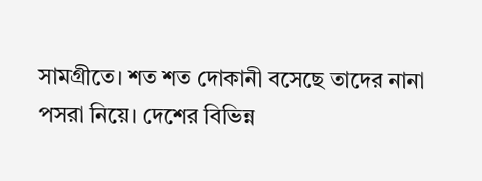সামগ্রীতে। শত শত দোকানী বসেছে তাদের নানা পসরা নিয়ে। দেশের বিভিন্ন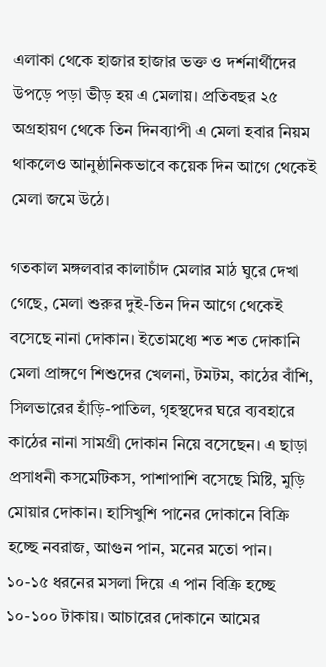এলাকা থেকে হাজার হাজার ভক্ত ও দর্শনার্থীদের উপড়ে পড়া ভীড় হয় এ মেলায়। প্রতিবছর ২৫ অগ্রহায়ণ থেকে তিন দিনব্যাপী এ মেলা হবার নিয়ম থাকলেও আনুষ্ঠানিকভাবে কয়েক দিন আগে থেকেই মেলা জমে উঠে।

গতকাল মঙ্গলবার কালাচাঁদ মেলার মাঠ ঘুরে দেখা গেছে, মেলা শুরুর দুই-তিন দিন আগে থেকেই বসেছে নানা দোকান। ইতোমধ্যে শত শত দোকানি মেলা প্রাঙ্গণে শিশুদের খেলনা, টমটম, কাঠের বাঁশি, সিলভারের হাঁড়ি-পাতিল, গৃহস্থদের ঘরে ব্যবহারে কাঠের নানা সামগ্রী দোকান নিয়ে বসেছেন। এ ছাড়া প্রসাধনী কসমেটিকস, পাশাপাশি বসেছে মিষ্টি, মুড়ি মোয়ার দোকান। হাসিখুশি পানের দোকানে বিক্রি হচ্ছে নবরাজ, আগুন পান, মনের মতো পান। ১০-১৫ ধরনের মসলা দিয়ে এ পান বিক্রি হচ্ছে ১০-১০০ টাকায়। আচারের দোকানে আমের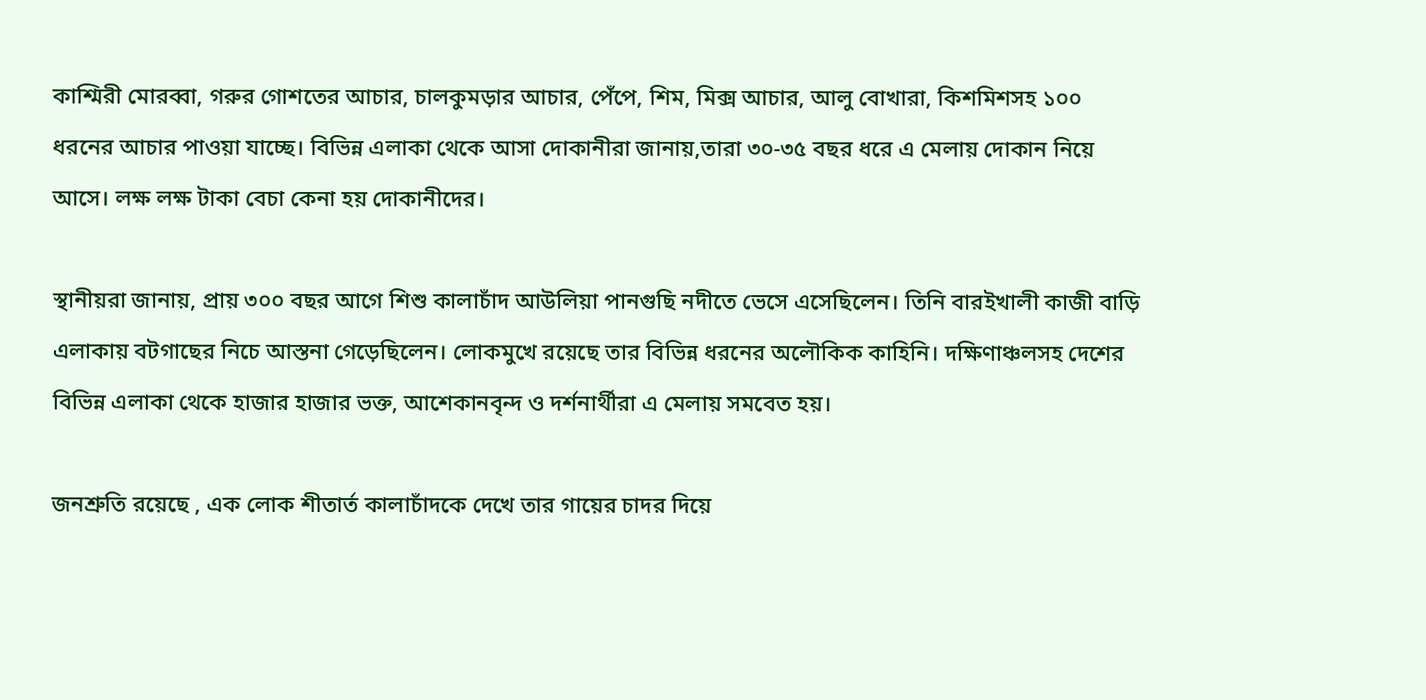কাশ্মিরী মোরব্বা, গরুর গোশতের আচার, চালকুমড়ার আচার, পেঁপে, শিম, মিক্স আচার, আলু বোখারা, কিশমিশসহ ১০০ ধরনের আচার পাওয়া যাচ্ছে। বিভিন্ন এলাকা থেকে আসা দোকানীরা জানায়,তারা ৩০-৩৫ বছর ধরে এ মেলায় দোকান নিয়ে আসে। লক্ষ লক্ষ টাকা বেচা কেনা হয় দোকানীদের।

স্থানীয়রা জানায়, প্রায় ৩০০ বছর আগে শিশু কালাচাঁদ আউলিয়া পানগুছি নদীতে ভেসে এসেছিলেন। তিনি বারইখালী কাজী বাড়ি এলাকায় বটগাছের নিচে আস্তনা গেড়েছিলেন। লোকমুখে রয়েছে তার বিভিন্ন ধরনের অলৌকিক কাহিনি। দক্ষিণাঞ্চলসহ দেশের বিভিন্ন এলাকা থেকে হাজার হাজার ভক্ত, আশেকানবৃন্দ ও দর্শনার্থীরা এ মেলায় সমবেত হয়।

জনশ্রুতি রয়েছে , এক লোক শীতার্ত কালাচাঁদকে দেখে তার গায়ের চাদর দিয়ে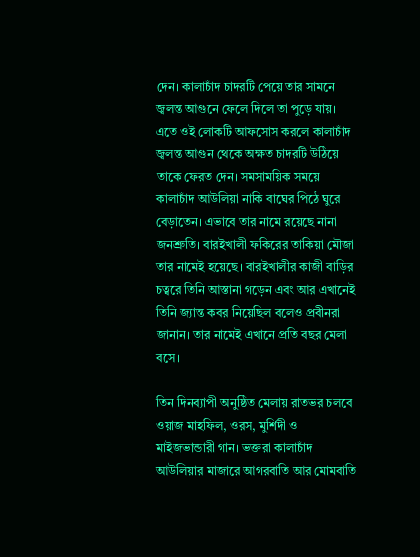দেন। কালাচাঁদ চাদরটি পেয়ে তার সামনে জ্বলন্ত আগুনে ফেলে দিলে তা পুড়ে যায়। এতে ওই লোকটি আফসোস করলে কালাচাঁদ জ্বলন্ত আগুন থেকে অক্ষত চাদরটি উঠিয়ে তাকে ফেরত দেন। সমসাময়িক সময়ে কালাচাঁদ আউলিয়া নাকি বাঘের পিঠে ঘুরে বেড়াতেন। এভাবে তার নামে রয়েছে নানা জনশ্রুতি। বারইখালী ফকিরের তাকিয়া মৌজা তার নামেই হয়েছে। বারইখালীর কাজী বাড়ির চত্বরে তিনি আস্তানা গড়েন এবং আর এখানেই তিনি জ্যান্ত কবর নিয়েছিল বলেও প্রবীনরা জানান। তার নামেই এখানে প্রতি বছর মেলা বসে।

তিন দিনব্যাপী অনুষ্ঠিত মেলায় রাতভর চলবে ওয়াজ মাহফিল, ওরস, মুর্শিদী ও মাইজভান্ডারী গান। ভক্তরা কালাচাঁদ আউলিয়ার মাজারে আগরবাতি আর মোমবাতি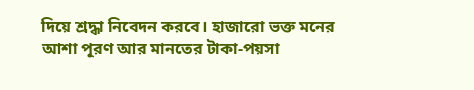দিয়ে শ্রদ্ধা নিবেদন করবে। হাজারো ভক্ত মনের আশা পূরণ আর মানতের টাকা-পয়সা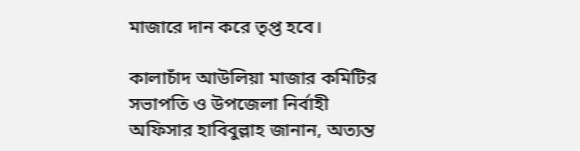মাজারে দান করে তৃপ্ত হবে।

কালাচাঁদ আউলিয়া মাজার কমিটির সভাপতি ও উপজেলা নির্বাহী অফিসার হাবিবুল্লাহ জানান, অত্যন্ত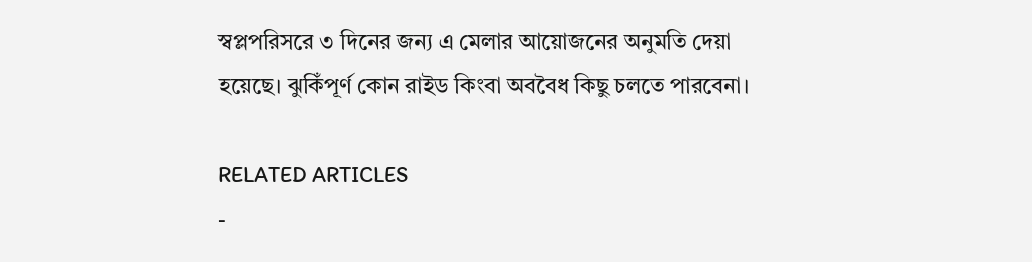স্বপ্লপরিসরে ৩ দিনের জন্য এ মেলার আয়োজনের অনুমতি দেয়া হয়েছে। ঝুকিঁপূর্ণ কোন রাইড কিংবা অববৈধ কিছু চলতে পারবেনা।

RELATED ARTICLES
-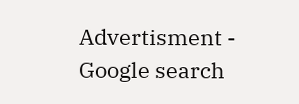Advertisment -
Google search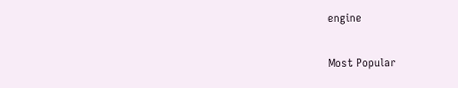engine

Most Popular